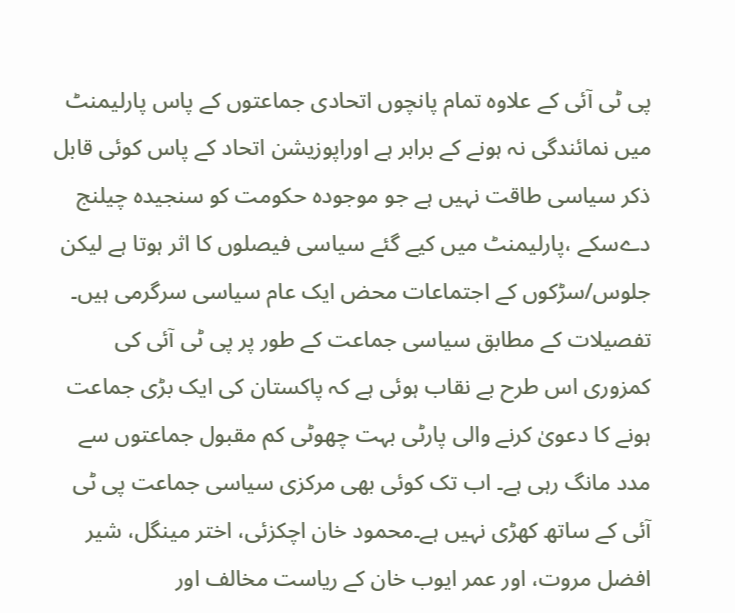پی ٹی آئی کے علاوہ تمام پانچوں اتحادی جماعتوں کے پاس پارلیمنٹ میں نمائندگی نہ ہونے کے برابر ہے اوراپوزیشن اتحاد کے پاس کوئی قابل ذکر سیاسی طاقت نہیں ہے جو موجودہ حکومت کو سنجیدہ چیلنج دےسکے ،پارلیمنٹ میں کیے گئے سیاسی فیصلوں کا اثر ہوتا ہے لیکن جلوس/سڑکوں کے اجتماعات محض ایک عام سیاسی سرگرمی ہیں۔
تفصیلات کے مطابق سیاسی جماعت کے طور پر پی ٹی آئی کی کمزوری اس طرح بے نقاب ہوئی ہے کہ پاکستان کی ایک بڑی جماعت ہونے کا دعویٰ کرنے والی پارٹی بہت چھوٹی کم مقبول جماعتوں سے مدد مانگ رہی ہے۔ اب تک کوئی بھی مرکزی سیاسی جماعت پی ٹی آئی کے ساتھ کھڑی نہیں ہے۔محمود خان اچکزئی، اختر مینگل، شیر افضل مروت، اور عمر ایوب خان کے ریاست مخالف اور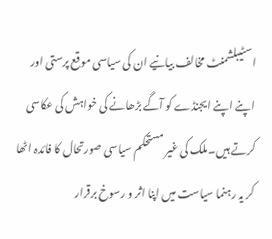اسٹیبلشمنٹ مخالف بیانیے ان کی سیاسی موقع پرستی اور اپنے اپنے ایجنڈے کو آگے بڑھانے کی خواہش کی عکاسی کرتے ہیں۔ملک کی غیر مستحکم سیاسی صورتحال کا فائدہ اٹھا کر یہ رہنما سیاست میں اپنا اثر و رسوخ برقرار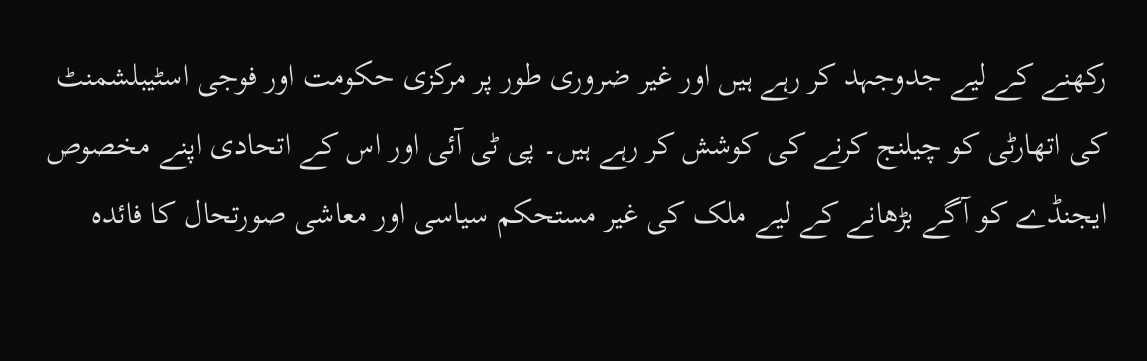رکھنے کے لیے جدوجہد کر رہے ہیں اور غیر ضروری طور پر مرکزی حکومت اور فوجی اسٹیبلشمنٹ کی اتھارٹی کو چیلنج کرنے کی کوشش کر رہے ہیں۔ پی ٹی آئی اور اس کے اتحادی اپنے مخصوص ایجنڈے کو آگے بڑھانے کے لیے ملک کی غیر مستحکم سیاسی اور معاشی صورتحال کا فائدہ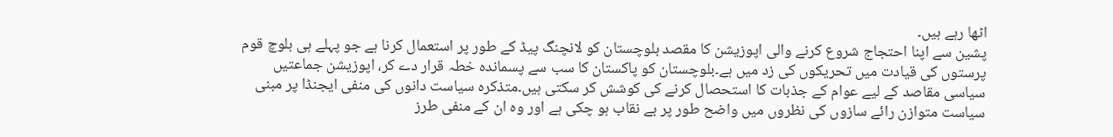اٹھا رہے ہیں۔
پشین سے اپنا احتجاج شروع کرنے والی اپوزیشن کا مقصد بلوچستان کو لانچنگ پیڈ کے طور پر استعمال کرنا ہے جو پہلے ہی بلوچ قوم پرستوں کی قیادت میں تحریکوں کی زد میں ہے۔بلوچستان کو پاکستان کا سب سے پسماندہ خطہ قرار دے کر، اپوزیشن جماعتیں سیاسی مقاصد کے لیے عوام کے جذبات کا استحصال کرنے کی کوشش کر سکتی ہیں۔متذکرہ سیاست دانوں کی منفی ایجنڈا پر مبنی سیاست متوازن رائے سازوں کی نظروں میں واضح طور پر بے نقاب ہو چکی ہے اور وہ ان کے منفی طرز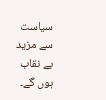سیاست سے مزید بے نقاب ہوں گے۔